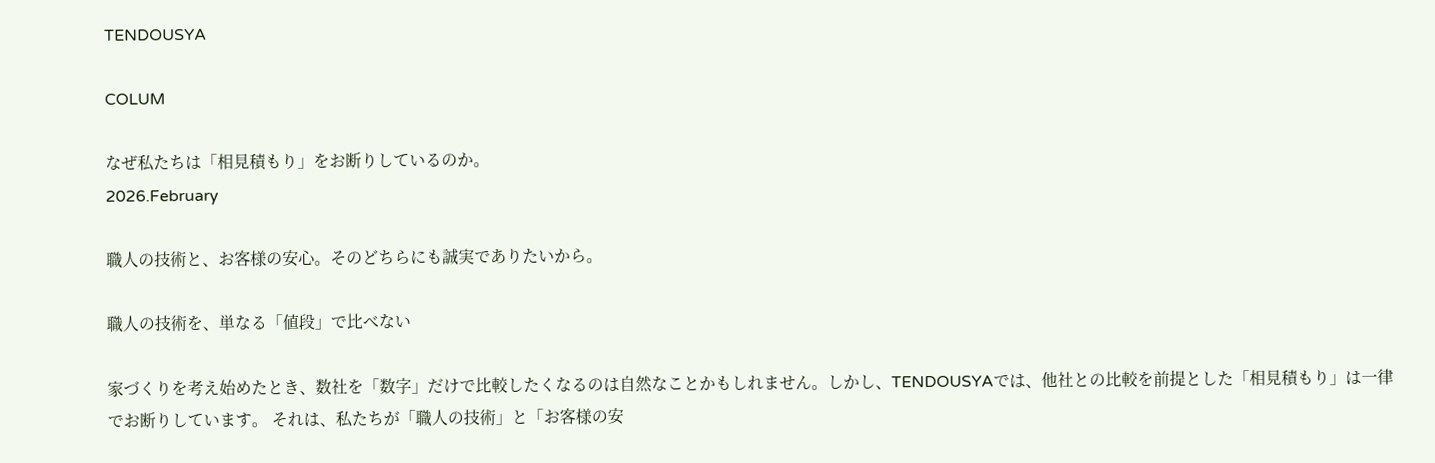TENDOUSYA

COLUM

なぜ私たちは「相見積もり」をお断りしているのか。
2026.February

職人の技術と、お客様の安心。そのどちらにも誠実でありたいから。

職人の技術を、単なる「値段」で比べない

家づくりを考え始めたとき、数社を「数字」だけで比較したくなるのは自然なことかもしれません。しかし、TENDOUSYAでは、他社との比較を前提とした「相見積もり」は一律でお断りしています。 それは、私たちが「職人の技術」と「お客様の安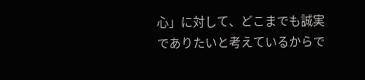心」に対して、どこまでも誠実でありたいと考えているからで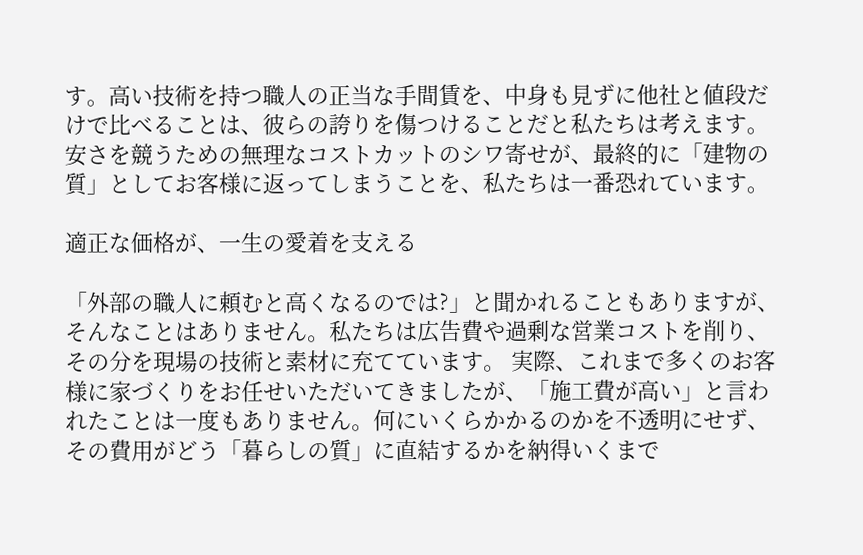す。高い技術を持つ職人の正当な手間賃を、中身も見ずに他社と値段だけで比べることは、彼らの誇りを傷つけることだと私たちは考えます。安さを競うための無理なコストカットのシワ寄せが、最終的に「建物の質」としてお客様に返ってしまうことを、私たちは一番恐れています。

適正な価格が、一生の愛着を支える

「外部の職人に頼むと高くなるのでは?」と聞かれることもありますが、そんなことはありません。私たちは広告費や過剰な営業コストを削り、その分を現場の技術と素材に充てています。 実際、これまで多くのお客様に家づくりをお任せいただいてきましたが、「施工費が高い」と言われたことは一度もありません。何にいくらかかるのかを不透明にせず、その費用がどう「暮らしの質」に直結するかを納得いくまで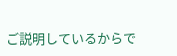ご説明しているからで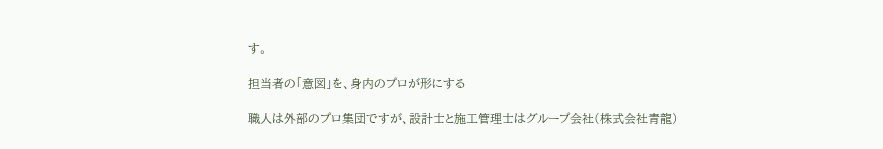す。

担当者の「意図」を、身内のプロが形にする

職人は外部のプロ集団ですが、設計士と施工管理士はグループ会社(株式会社青龍)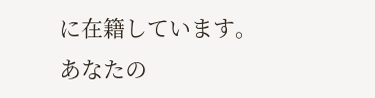に在籍しています。 あなたの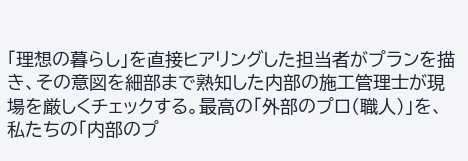「理想の暮らし」を直接ヒアリングした担当者がプランを描き、その意図を細部まで熟知した内部の施工管理士が現場を厳しくチェックする。最高の「外部のプロ(職人)」を、私たちの「内部のプ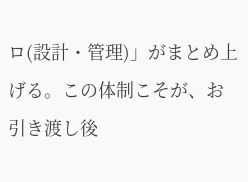ロ(設計・管理)」がまとめ上げる。この体制こそが、お引き渡し後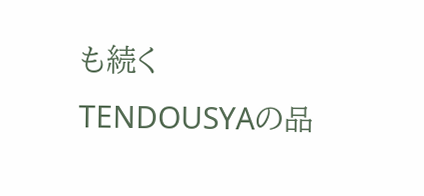も続くTENDOUSYAの品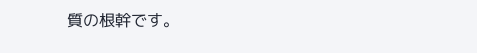質の根幹です。